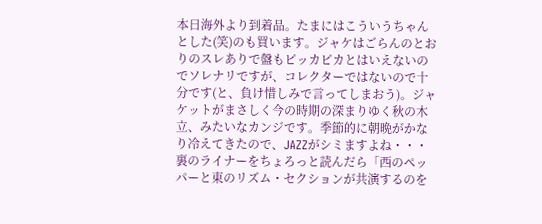本日海外より到着品。たまにはこういうちゃんとした(笑)のも買います。ジャケはごらんのとおりのスレありで盤もピッカピカとはいえないのでソレナリですが、コレクターではないので十分です(と、負け惜しみで言ってしまおう)。ジャケットがまさしく今の時期の深まりゆく秋の木立、みたいなカンジです。季節的に朝晩がかなり冷えてきたので、JAZZがシミますよね・・・
裏のライナーをちょろっと読んだら「西のペッパーと東のリズム・セクションが共演するのを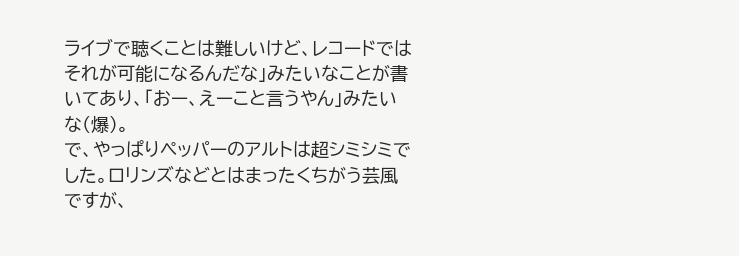ライブで聴くことは難しいけど、レコードではそれが可能になるんだな」みたいなことが書いてあり、「おー、えーこと言うやん」みたいな(爆)。
で、やっぱりペッパーのアルトは超シミシミでした。ロリンズなどとはまったくちがう芸風ですが、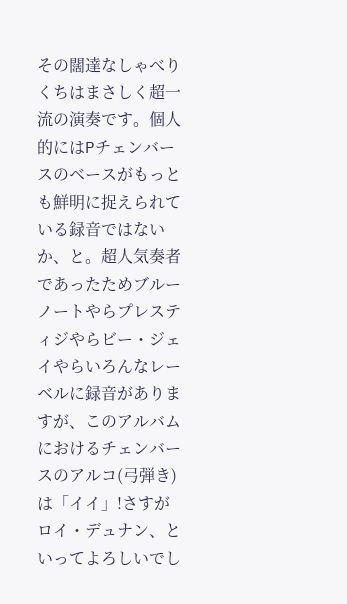その闊達なしゃべりくちはまさしく超一流の演奏です。個人的にはPチェンバースのベースがもっとも鮮明に捉えられている録音ではないか、と。超人気奏者であったためブルーノートやらプレスティジやらビー・ジェイやらいろんなレーベルに録音がありますが、このアルバムにおけるチェンバースのアルコ(弓弾き)は「イイ」!さすがロイ・デュナン、といってよろしいでし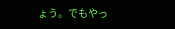ょう。でもやっ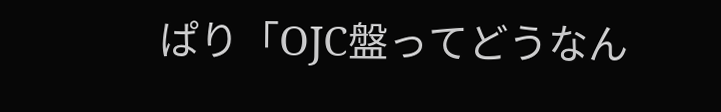ぱり「OJC盤ってどうなん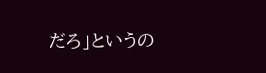だろ」というの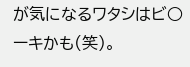が気になるワタシはビ○ーキかも(笑)。